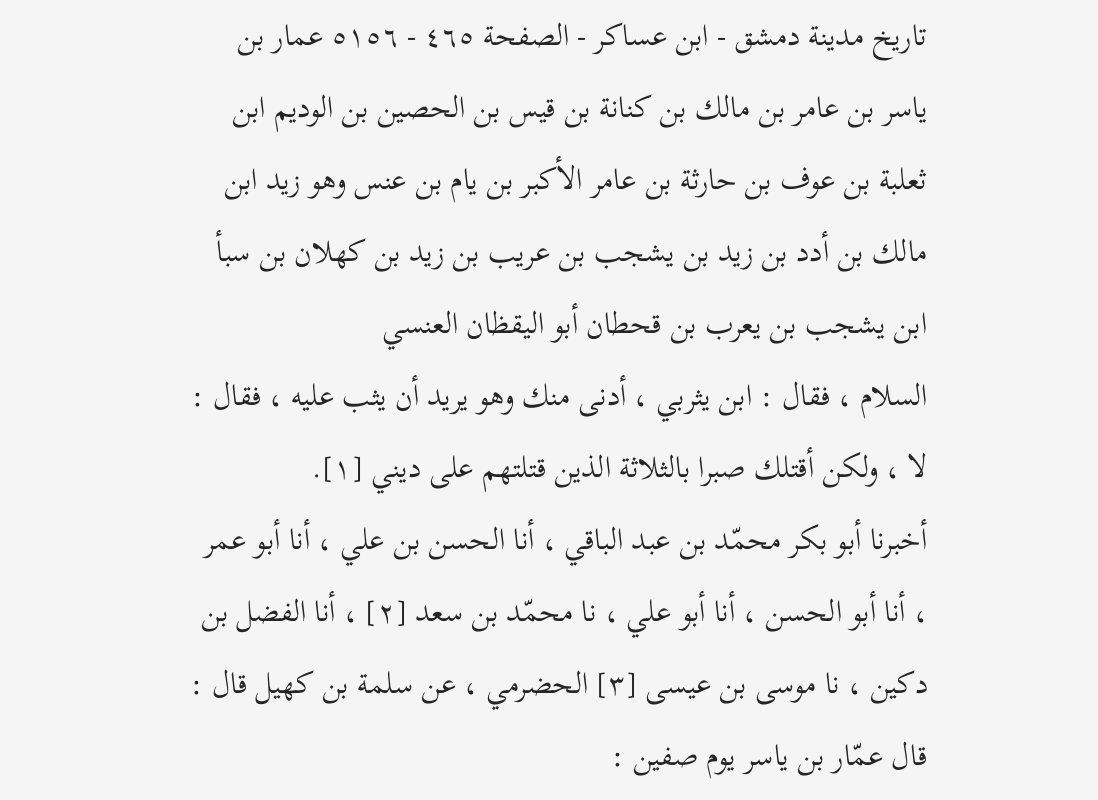تاريخ مدينة دمشق - ابن عساكر - الصفحة ٤٦٥ - ٥١٥٦ عمار بن ياسر بن عامر بن مالك بن كنانة بن قيس بن الحصين بن الوديم ابن ثعلبة بن عوف بن حارثة بن عامر الأكبر بن يام بن عنس وهو زيد ابن مالك بن أدد بن زيد بن يشجب بن عريب بن زيد بن كهلان بن سبأ ابن يشجب بن يعرب بن قحطان أبو اليقظان العنسي
السلام ، فقال : ابن يثربي ، أدنى منك وهو يريد أن يثب عليه ، فقال : لا ، ولكن أقتلك صبرا بالثلاثة الذين قتلتهم على ديني [١].
أخبرنا أبو بكر محمّد بن عبد الباقي ، أنا الحسن بن علي ، أنا أبو عمر ، أنا أبو الحسن ، أنا أبو علي ، نا محمّد بن سعد [٢] ، أنا الفضل بن دكين ، نا موسى بن عيسى [٣] الحضرمي ، عن سلمة بن كهيل قال : قال عمّار بن ياسر يوم صفين :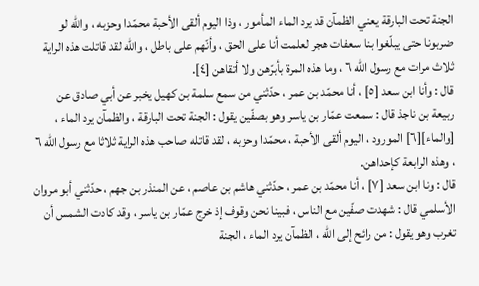الجنة تحت البارقة يعني الظمآن قد يرد الماء المأمور ، وذا اليوم ألقى الأحبة محمّدا وحزبه ، والله لو ضربونا حتى يبلّغوا بنا سعفات هجر لعلمت أنا على الحق ، وأنّهم على باطل ، والله لقد قاتلت هذه الراية ثلاث مرات مع رسول الله ٦ ، وما هذه المرة بأبرّهن ولا أتقاهن [٤].
قال : وأنا ابن سعد [٥] ، أنا محمّد بن عمر ، حدّثني من سمع سلمة بن كهيل يخبر عن أبي صادق عن ربيعة بن ناجذ قال : سمعت عمّار بن ياسر وهو بصفّين يقول : الجنة تحت البارقة ، والظمآن يرد الماء ، [والماء][٦] المورود ، اليوم ألقى الأحبة ، محمّدا وحزبه ، لقد قاتله صاحب هذه الراية ثلاثا مع رسول الله ٦ ، وهذه الرابعة كإحداهن.
قال : ونا ابن سعد [٧] ، أنا محمّد بن عمر ، حدّثني هاشم بن عاصم ، عن المنذر بن جهم ، حدّثني أبو مروان الأسلمي قال : شهدت صفّين مع الناس ، فبينا نحن وقوف إذ خرج عمّار بن ياسر ، وقد كادت الشمس أن تغرب وهو يقول : من رائح إلى الله ، الظمآن يرد الماء ، الجنة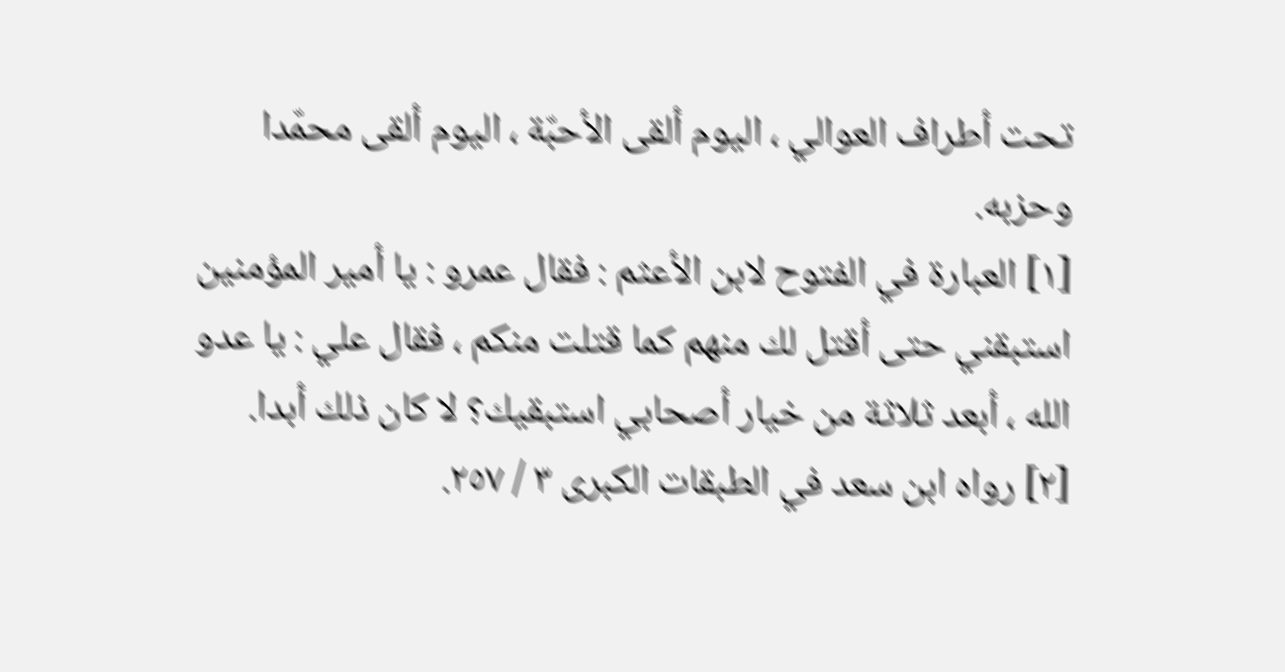تحت أطراف العوالي ، اليوم ألقى الأحبّة ، اليوم ألقى محمّدا وحزبه.
[١] العبارة في الفتوح لابن الأعثم : فقال عمرو : يا أمير المؤمنين استبقني حتى أقتل لك منهم كما قتلت منكم ، فقال علي : يا عدو الله ، أبعد ثلاثة من خيار أصحابي استبقيك؟ لا كان ذلك أبدا.
[٢] رواه ابن سعد في الطبقات الكبرى ٣ / ٢٥٧.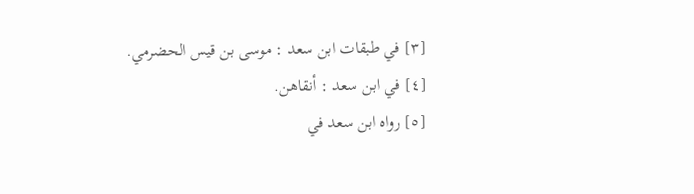[٣] في طبقات ابن سعد : موسى بن قيس الحضرمي.
[٤] في ابن سعد : أنقاهن.
[٥] رواه ابن سعد في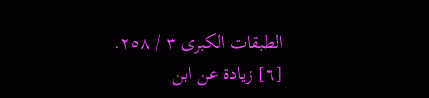الطبقات الكبرى ٣ / ٢٥٨.
[٦] زيادة عن ابن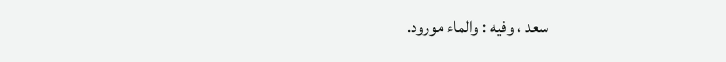سعد ، وفيه : والماء مورود.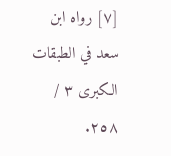[٧] رواه ابن سعد في الطبقات الكبرى ٣ / ٢٥٨.